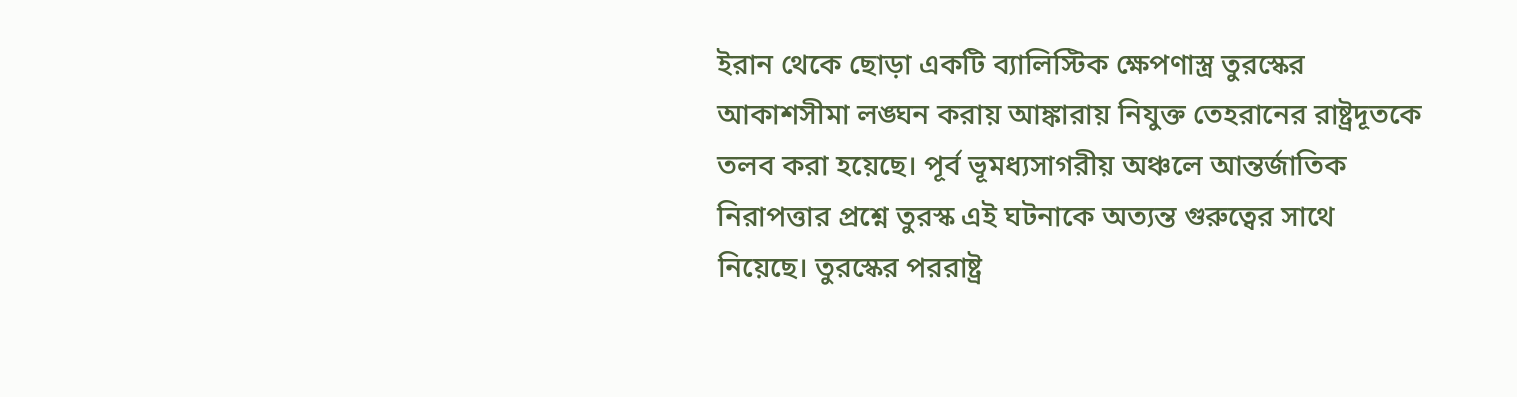ইরান থেকে ছোড়া একটি ব্যালিস্টিক ক্ষেপণাস্ত্র তুরস্কের আকাশসীমা লঙ্ঘন করায় আঙ্কারায় নিযুক্ত তেহরানের রাষ্ট্রদূতকে তলব করা হয়েছে। পূর্ব ভূমধ্যসাগরীয় অঞ্চলে আন্তর্জাতিক নিরাপত্তার প্রশ্নে তুরস্ক এই ঘটনাকে অত্যন্ত গুরুত্বের সাথে নিয়েছে। তুরস্কের পররাষ্ট্র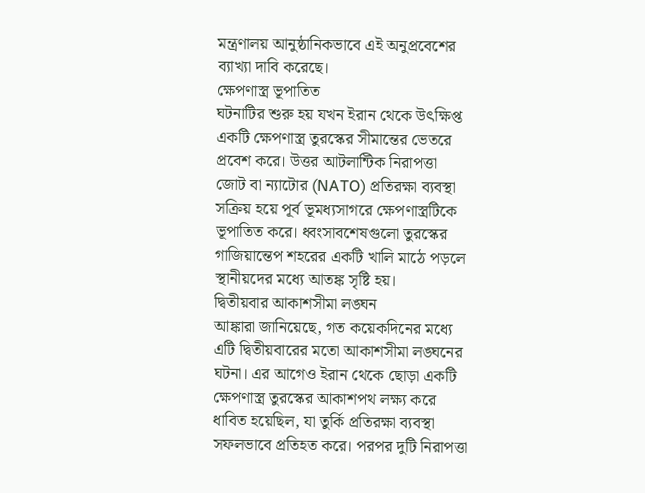মন্ত্রণালয় আনুষ্ঠানিকভাবে এই অনুপ্রবেশের ব্যাখ্যা দাবি করেছে।
ক্ষেপণাস্ত্র ভূপাতিত
ঘটনাটির শুরু হয় যখন ইরান থেকে উৎক্ষিপ্ত একটি ক্ষেপণাস্ত্র তুরস্কের সীমান্তের ভেতরে প্রবেশ করে। উত্তর আটলান্টিক নিরাপত্তা জোট বা ন্যাটোর (NATO) প্রতিরক্ষা ব্যবস্থা সক্রিয় হয়ে পূর্ব ভূমধ্যসাগরে ক্ষেপণাস্ত্রটিকে ভূপাতিত করে। ধ্বংসাবশেষগুলো তুরস্কের গাজিয়ান্তেপ শহরের একটি খালি মাঠে পড়লে স্থানীয়দের মধ্যে আতঙ্ক সৃষ্টি হয়।
দ্বিতীয়বার আকাশসীমা লঙ্ঘন
আঙ্কারা জানিয়েছে, গত কয়েকদিনের মধ্যে এটি দ্বিতীয়বারের মতো আকাশসীমা লঙ্ঘনের ঘটনা। এর আগেও ইরান থেকে ছোড়া একটি ক্ষেপণাস্ত্র তুরস্কের আকাশপথ লক্ষ্য করে ধাবিত হয়েছিল, যা তুর্কি প্রতিরক্ষা ব্যবস্থা সফলভাবে প্রতিহত করে। পরপর দুটি নিরাপত্তা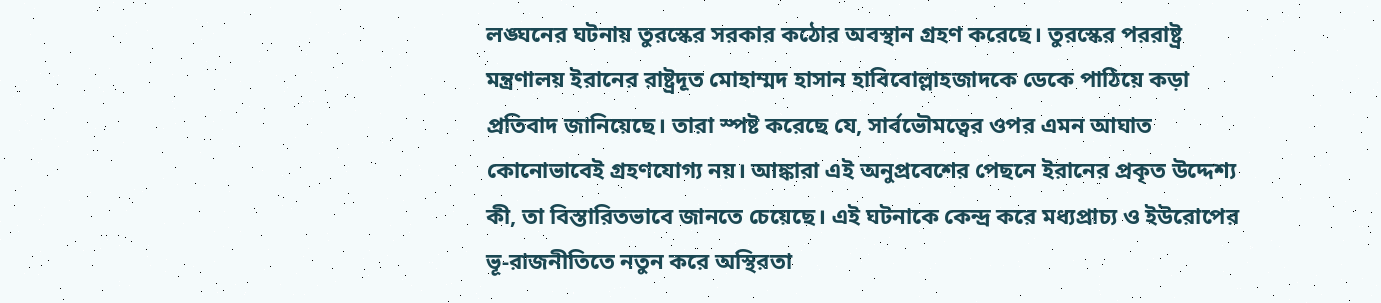লঙ্ঘনের ঘটনায় তুরস্কের সরকার কঠোর অবস্থান গ্রহণ করেছে। তুরস্কের পররাষ্ট্র মন্ত্রণালয় ইরানের রাষ্ট্রদূত মোহাম্মদ হাসান হাবিবোল্লাহজাদকে ডেকে পাঠিয়ে কড়া প্রতিবাদ জানিয়েছে। তারা স্পষ্ট করেছে যে, সার্বভৌমত্বের ওপর এমন আঘাত কোনোভাবেই গ্রহণযোগ্য নয়। আঙ্কারা এই অনুপ্রবেশের পেছনে ইরানের প্রকৃত উদ্দেশ্য কী, তা বিস্তারিতভাবে জানতে চেয়েছে। এই ঘটনাকে কেন্দ্র করে মধ্যপ্রাচ্য ও ইউরোপের ভূ-রাজনীতিতে নতুন করে অস্থিরতা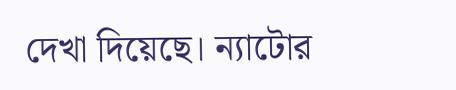দেখা দিয়েছে। ন্যাটোর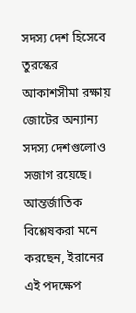সদস্য দেশ হিসেবে তুরস্কের আকাশসীমা রক্ষায় জোটের অন্যান্য সদস্য দেশগুলোও সজাগ রয়েছে। আন্তর্জাতিক বিশ্লেষকরা মনে করছেন, ইরানের এই পদক্ষেপ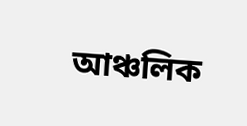আঞ্চলিক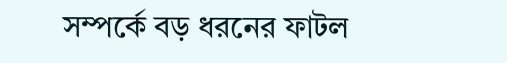সম্পর্কে বড় ধরনের ফাটল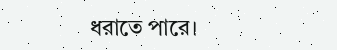ধরাতে পারে।